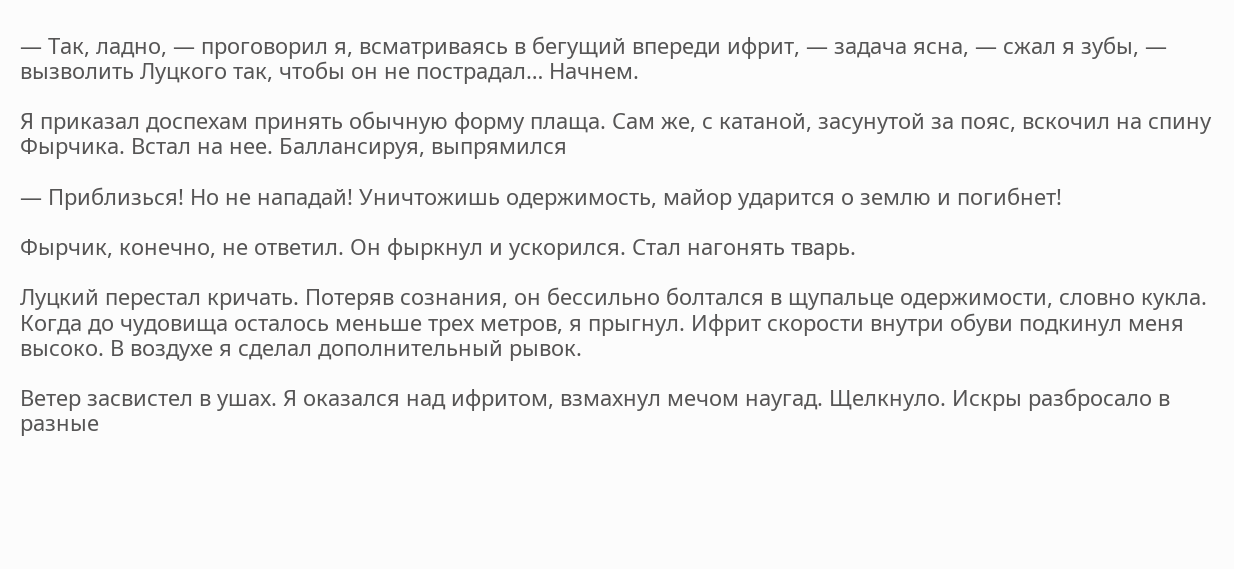— Так, ладно, — проговорил я, всматриваясь в бегущий впереди ифрит, — задача ясна, — сжал я зубы, — вызволить Луцкого так, чтобы он не пострадал… Начнем.

Я приказал доспехам принять обычную форму плаща. Сам же, с катаной, засунутой за пояс, вскочил на спину Фырчика. Встал на нее. Баллансируя, выпрямился

— Приблизься! Но не нападай! Уничтожишь одержимость, майор ударится о землю и погибнет!

Фырчик, конечно, не ответил. Он фыркнул и ускорился. Стал нагонять тварь.

Луцкий перестал кричать. Потеряв сознания, он бессильно болтался в щупальце одержимости, словно кукла. Когда до чудовища осталось меньше трех метров, я прыгнул. Ифрит скорости внутри обуви подкинул меня высоко. В воздухе я сделал дополнительный рывок.

Ветер засвистел в ушах. Я оказался над ифритом, взмахнул мечом наугад. Щелкнуло. Искры разбросало в разные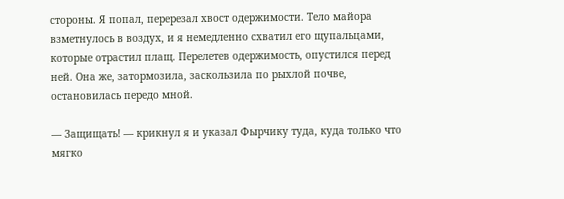стороны. Я попал, перерезал хвост одержимости. Тело майора взметнулось в воздух, и я немедленно схватил его щупальцами, которые отрастил плащ. Перелетев одержимость, опустился перед ней. Она же, затормозила, заскользила по рыхлой почве, остановилась передо мной.

— Защищать! — крикнул я и указал Фырчику туда, куда только что мягко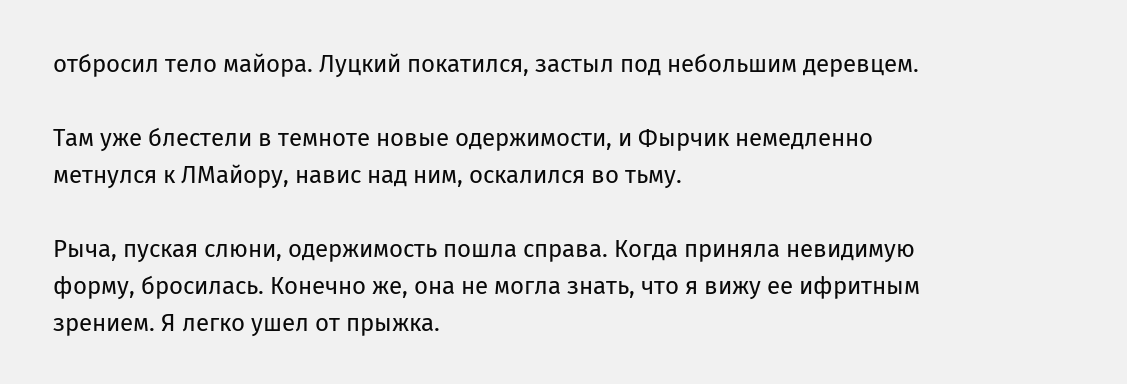отбросил тело майора. Луцкий покатился, застыл под небольшим деревцем.

Там уже блестели в темноте новые одержимости, и Фырчик немедленно метнулся к ЛМайору, навис над ним, оскалился во тьму.

Рыча, пуская слюни, одержимость пошла справа. Когда приняла невидимую форму, бросилась. Конечно же, она не могла знать, что я вижу ее ифритным зрением. Я легко ушел от прыжка.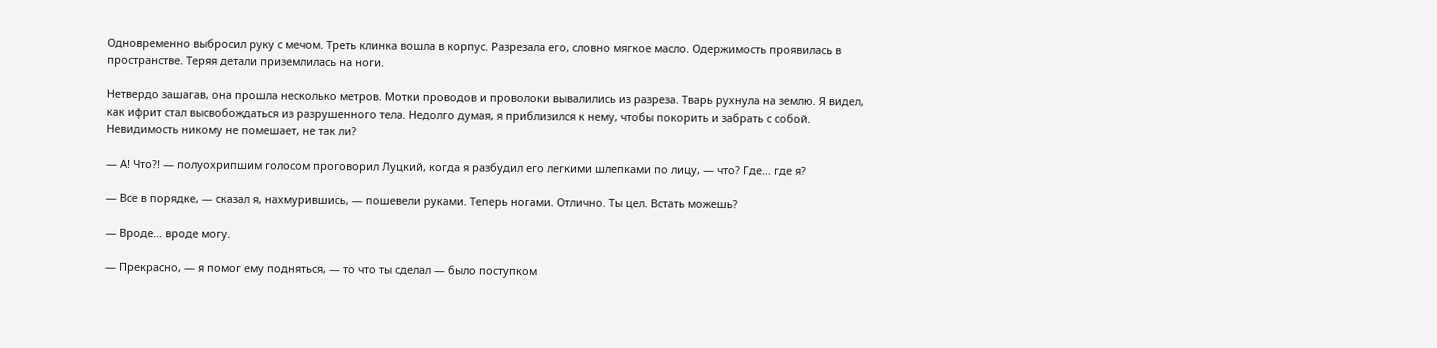Одновременно выбросил руку с мечом. Треть клинка вошла в корпус. Разрезала его, словно мягкое масло. Одержимость проявилась в пространстве. Теряя детали приземлилась на ноги.

Нетвердо зашагав, она прошла несколько метров. Мотки проводов и проволоки вывалились из разреза. Тварь рухнула на землю. Я видел, как ифрит стал высвобождаться из разрушенного тела. Недолго думая, я приблизился к нему, чтобы покорить и забрать с собой. Невидимость никому не помешает, не так ли?

— А! Что?! — полуохрипшим голосом проговорил Луцкий, когда я разбудил его легкими шлепками по лицу, — что? Где… где я?

— Все в порядке, — сказал я, нахмурившись, — пошевели руками. Теперь ногами. Отлично. Ты цел. Встать можешь?

— Вроде… вроде могу.

— Прекрасно, — я помог ему подняться, — то что ты сделал — было поступком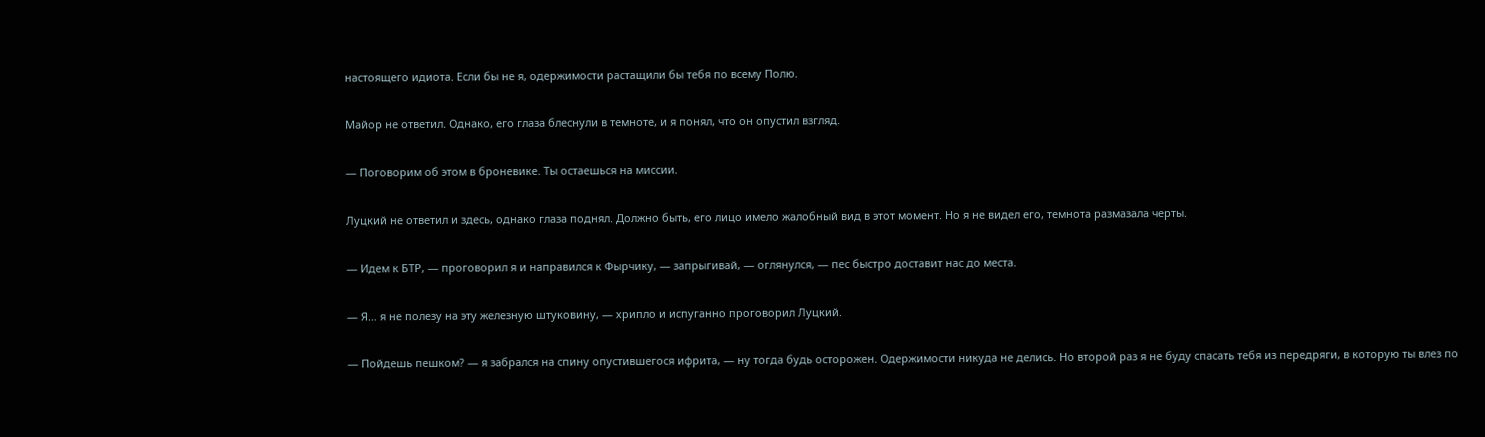настоящего идиота. Если бы не я, одержимости растащили бы тебя по всему Полю.

Майор не ответил. Однако, его глаза блеснули в темноте, и я понял, что он опустил взгляд.

— Поговорим об этом в броневике. Ты остаешься на миссии.

Луцкий не ответил и здесь, однако глаза поднял. Должно быть, его лицо имело жалобный вид в этот момент. Но я не видел его, темнота размазала черты.

— Идем к БТР, — проговорил я и направился к Фырчику, — запрыгивай, — оглянулся, — пес быстро доставит нас до места.

— Я… я не полезу на эту железную штуковину, — хрипло и испуганно проговорил Луцкий.

— Пойдешь пешком? — я забрался на спину опустившегося ифрита, — ну тогда будь осторожен. Одержимости никуда не делись. Но второй раз я не буду спасать тебя из передряги, в которую ты влез по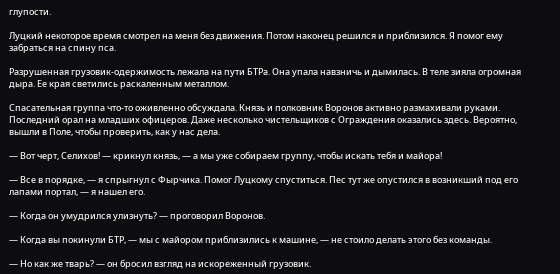глупости.

Луцкий некоторое время смотрел на меня без движения. Потом наконец решился и приблизился. Я помог ему забраться на спину пса.

Разрушенная грузовик-одержимость лежала на пути БТРа. Она упала навзничь и дымилась. В теле зияла огромная дыра. Ее края светились раскаленным металлом.

Спасательная группа что-то оживленно обсуждала. Князь и полковник Воронов активно размахивали руками. Последний орал на младших офицеров. Даже несколько чистельщиков с Ограждения оказались здесь. Вероятно, вышли в Поле, чтобы проверить, как у нас дела.

— Вот черт, Селихов! — крикнул князь, — а мы уже собираем группу, чтобы искать тебя и майора!

— Все в порядке, — я спрыгнул с Фырчика. Помог Луцкому спуститься. Пес тут же опустился в возникший под его лапами портал, — я нашел его.

— Когда он умудрился улизнуть? — проговорил Воронов.

— Когда вы покинули БТР, — мы с майором приблизились к машине, — не стоило делать этого без команды.

— Но как же тварь? — он бросил взгляд на искореженный грузовик.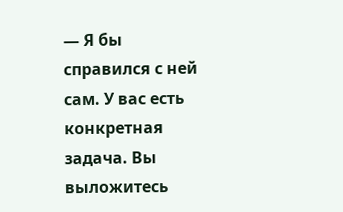— Я бы справился с ней сам. У вас есть конкретная задача. Вы выложитесь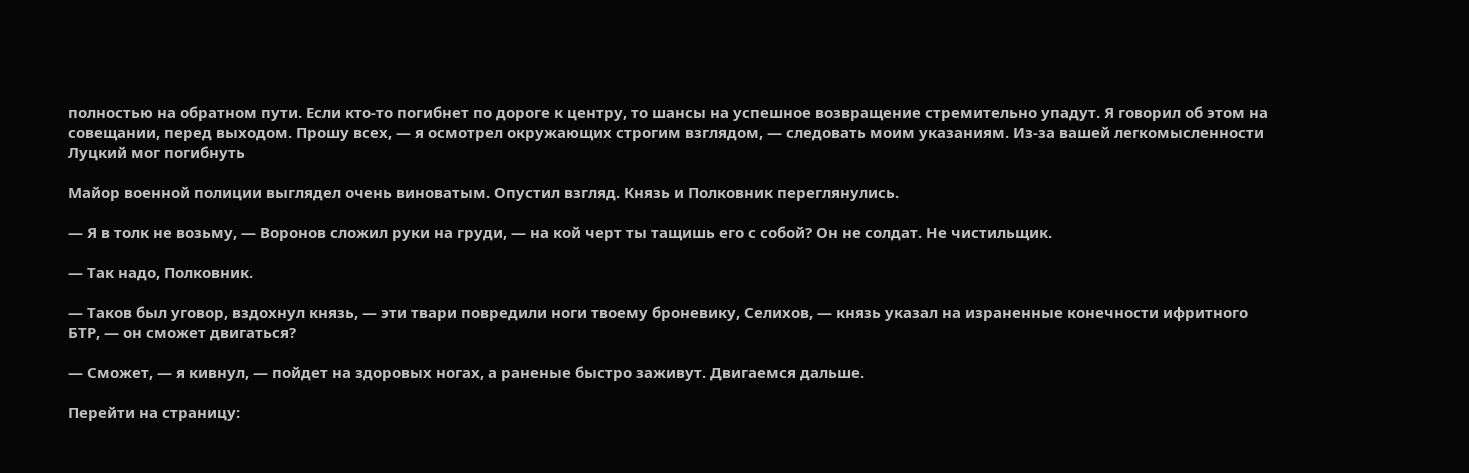полностью на обратном пути. Если кто-то погибнет по дороге к центру, то шансы на успешное возвращение стремительно упадут. Я говорил об этом на совещании, перед выходом. Прошу всех, — я осмотрел окружающих строгим взглядом, — следовать моим указаниям. Из-за вашей легкомысленности Луцкий мог погибнуть

Майор военной полиции выглядел очень виноватым. Опустил взгляд. Князь и Полковник переглянулись.

— Я в толк не возьму, — Воронов сложил руки на груди, — на кой черт ты тащишь его с собой? Он не солдат. Не чистильщик.

— Так надо, Полковник.

— Таков был уговор, вздохнул князь, — эти твари повредили ноги твоему броневику, Селихов, — князь указал на израненные конечности ифритного БТР, — он сможет двигаться?

— Сможет, — я кивнул, — пойдет на здоровых ногах, а раненые быстро заживут. Двигаемся дальше.

Перейти на страницу: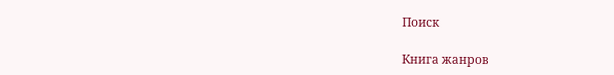Поиск

Книга жанров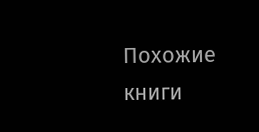Похожие книги